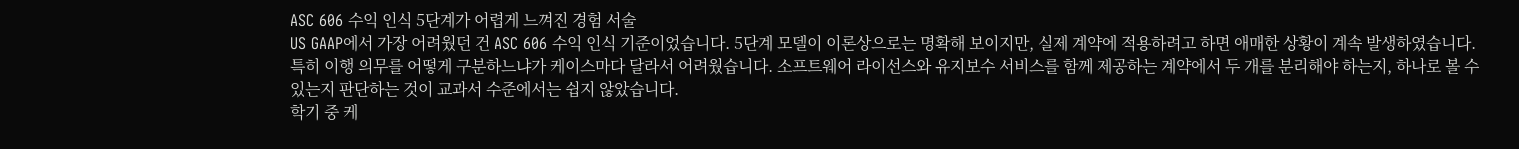ASC 606 수익 인식 5단계가 어렵게 느껴진 경험 서술
US GAAP에서 가장 어려웠던 건 ASC 606 수익 인식 기준이었습니다. 5단계 모델이 이론상으로는 명확해 보이지만, 실제 계약에 적용하려고 하면 애매한 상황이 계속 발생하였습니다.
특히 이행 의무를 어떻게 구분하느냐가 케이스마다 달라서 어려웠습니다. 소프트웨어 라이선스와 유지보수 서비스를 함께 제공하는 계약에서 두 개를 분리해야 하는지, 하나로 볼 수 있는지 판단하는 것이 교과서 수준에서는 쉽지 않았습니다.
학기 중 케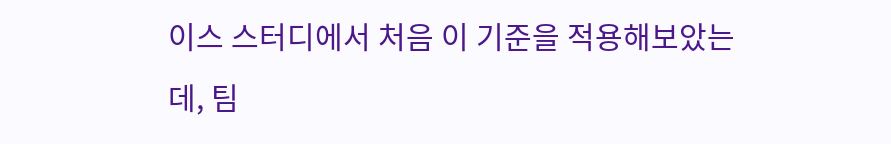이스 스터디에서 처음 이 기준을 적용해보았는데, 팀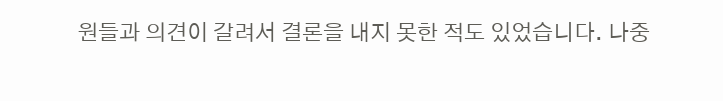원들과 의견이 갈려서 결론을 내지 못한 적도 있었습니다. 나중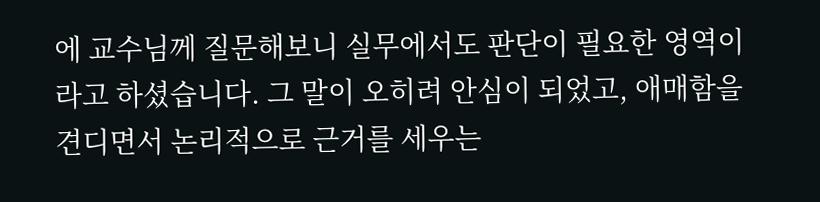에 교수님께 질문해보니 실무에서도 판단이 필요한 영역이라고 하셨습니다. 그 말이 오히려 안심이 되었고, 애매함을 견디면서 논리적으로 근거를 세우는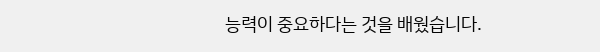능력이 중요하다는 것을 배웠습니다.